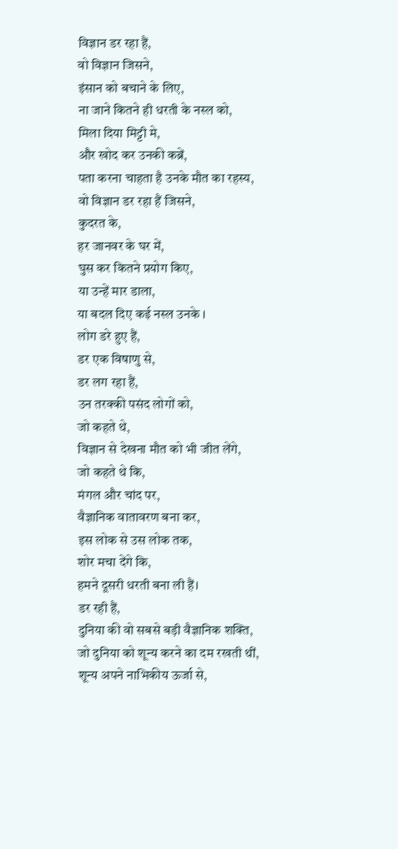विज्ञान डर रहा हैं,
वो विज्ञान जिसने,
इंसान को बचाने के लिए,
ना जाने कितने ही धरती के नस्ल को,
मिला दिया मिट्टी मे,
और खोद कर उनकी कब्रें,
पता करना चाहता है उनके मौत का रहस्य,
वो विज्ञान डर रहा हैं जिसने,
कुदरत के,
हर जानवर के घर में,
घुस कर कितने प्रयोग किए,
या उन्हें मार डाला,
या बदल दिए कई नस्ल उनके ।
लोग डरे हुए हैं,
डर एक विषाणु से,
डर लग रहा हैं,
उन तरक्की पसंद लोगों को,
जो कहते थे,
विज्ञान से देखना मौत को भी जीत लेंगे,
जो कहते थे कि,
मंगल और चांद पर,
वैज्ञानिक वातावरण बना कर,
इस लोक से उस लोक तक,
शोर मचा देंगे कि,
हमने दूसरी धरती बना ली हैं।
डर रही हैं,
दुनिया की वो सबसे बड़ी वैज्ञानिक शक्ति,
जो दुनिया को शून्य करने का दम रखती थीं,
शून्य अपने नाभिकीय ऊर्जा से,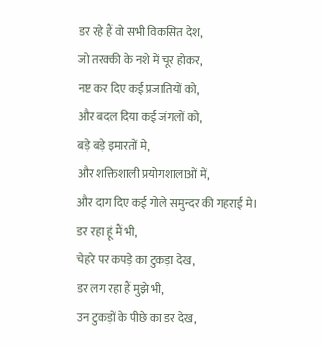डर रहे हैं वो सभी विकसित देश,
जो तरक्की के नशे में चूर होकर,
नष्ट कर दिए कई प्रजातियों को,
और बदल दिया कई जंगलों को,
बड़े बड़े इमारतों मे,
और शक्तिशाली प्रयोगशालाओं में,
और दाग दिए कई गोले समुन्दर की गहराई मे।
डर रहा हूं मैं भी,
चेहरे पर कपड़े का टुकड़ा देख,
डर लग रहा हैं मुझे भी,
उन टुकड़ों के पीछे का डर देख,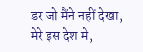डर जो मैंने नहीं देखा,
मेरे इस देश मे,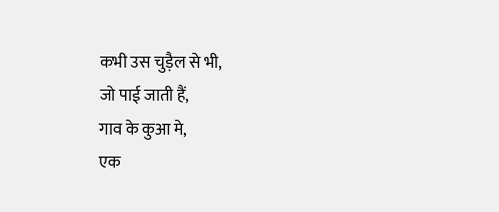कभी उस चुड़ैल से भी,
जो पाई जाती हैं,
गाव के कुआ मे,
एक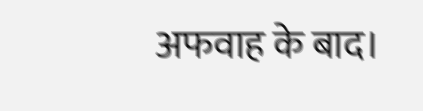अफवाह के बाद।